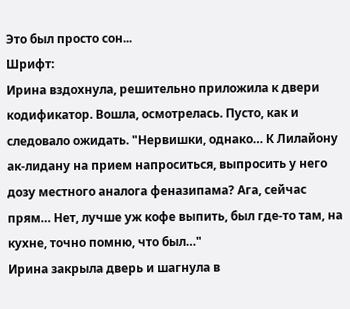Это был просто сон...
Шрифт:
Ирина вздохнула, решительно приложила к двери кодификатор. Вошла, осмотрелась. Пусто, как и следовало ожидать. "Нервишки, однако… К Лилайону ак-лидану на прием напроситься, выпросить у него дозу местного аналога феназипама? Ага, сейчас прям… Нет, лучше уж кофе выпить, был где-то там, на кухне, точно помню, что был…"
Ирина закрыла дверь и шагнула в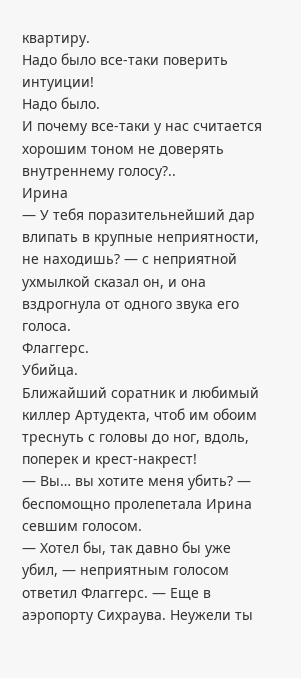квартиру.
Надо было все-таки поверить интуиции!
Надо было.
И почему все-таки у нас считается хорошим тоном не доверять внутреннему голосу?..
Ирина
— У тебя поразительнейший дар влипать в крупные неприятности, не находишь? — с неприятной ухмылкой сказал он, и она вздрогнула от одного звука его голоса.
Флаггерс.
Убийца.
Ближайший соратник и любимый киллер Артудекта, чтоб им обоим треснуть с головы до ног, вдоль, поперек и крест-накрест!
— Вы… вы хотите меня убить? — беспомощно пролепетала Ирина севшим голосом.
— Хотел бы, так давно бы уже убил, — неприятным голосом ответил Флаггерс. — Еще в аэропорту Сихраува. Неужели ты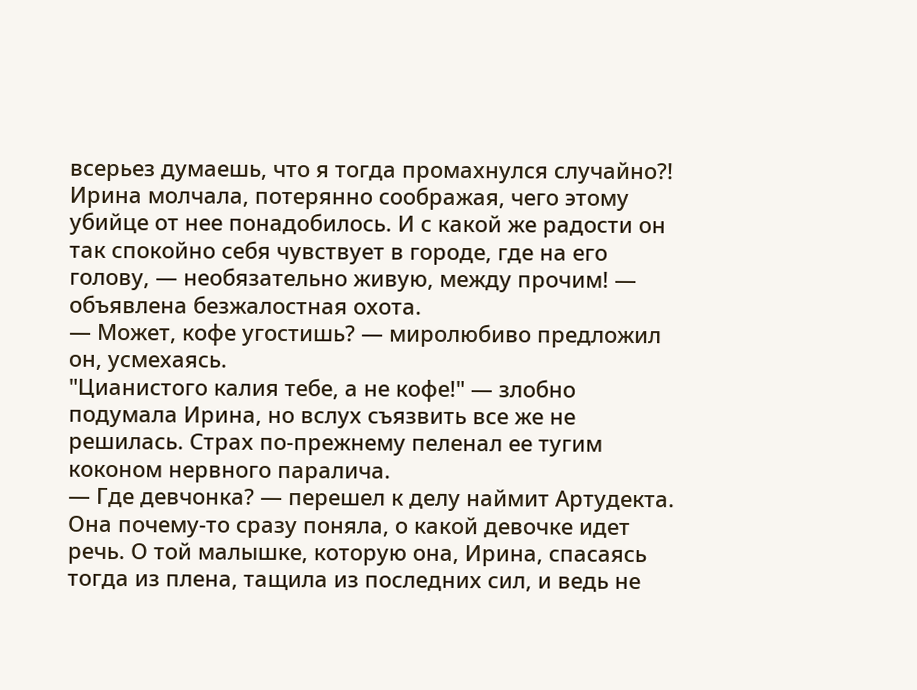всерьез думаешь, что я тогда промахнулся случайно?!
Ирина молчала, потерянно соображая, чего этому убийце от нее понадобилось. И с какой же радости он так спокойно себя чувствует в городе, где на его голову, — необязательно живую, между прочим! — объявлена безжалостная охота.
— Может, кофе угостишь? — миролюбиво предложил он, усмехаясь.
"Цианистого калия тебе, а не кофе!" — злобно подумала Ирина, но вслух съязвить все же не решилась. Страх по-прежнему пеленал ее тугим коконом нервного паралича.
— Где девчонка? — перешел к делу наймит Артудекта.
Она почему-то сразу поняла, о какой девочке идет речь. О той малышке, которую она, Ирина, спасаясь тогда из плена, тащила из последних сил, и ведь не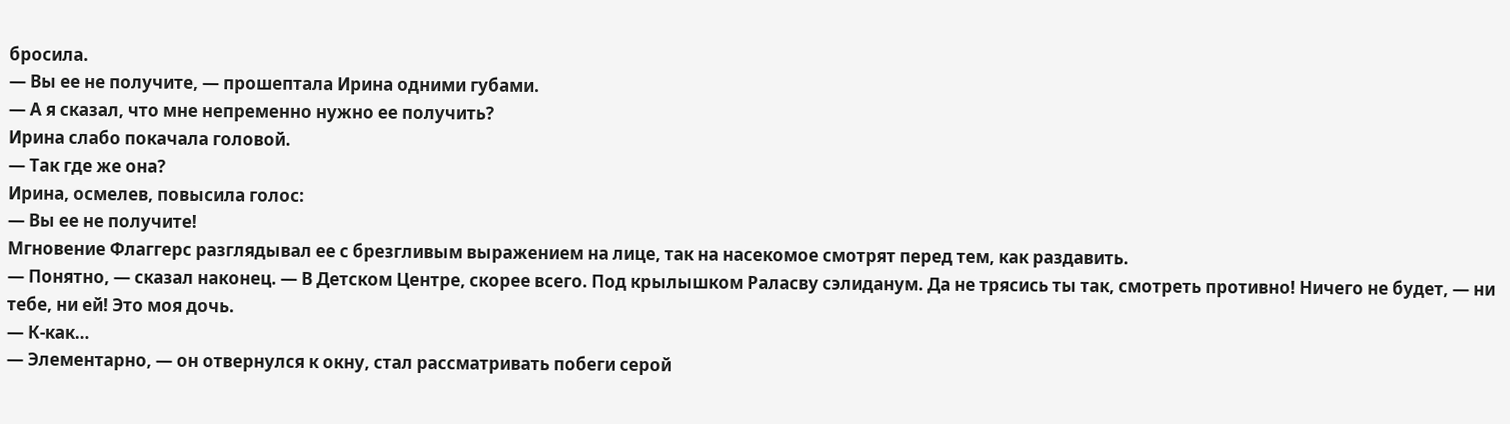бросила.
— Вы ее не получите, — прошептала Ирина одними губами.
— А я сказал, что мне непременно нужно ее получить?
Ирина слабо покачала головой.
— Так где же она?
Ирина, осмелев, повысила голос:
— Вы ее не получите!
Мгновение Флаггерс разглядывал ее с брезгливым выражением на лице, так на насекомое смотрят перед тем, как раздавить.
— Понятно, — сказал наконец. — В Детском Центре, скорее всего. Под крылышком Раласву сэлиданум. Да не трясись ты так, смотреть противно! Ничего не будет, — ни тебе, ни ей! Это моя дочь.
— К-как…
— Элементарно, — он отвернулся к окну, стал рассматривать побеги серой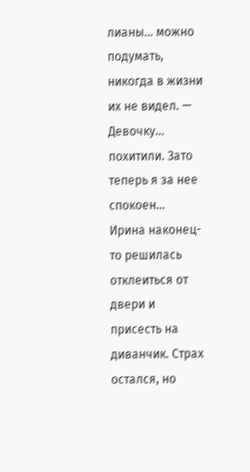лианы… можно подумать, никогда в жизни их не видел. — Девочку… похитили. Зато теперь я за нее спокоен…
Ирина наконец-то решилась отклеиться от двери и присесть на диванчик. Страх остался, но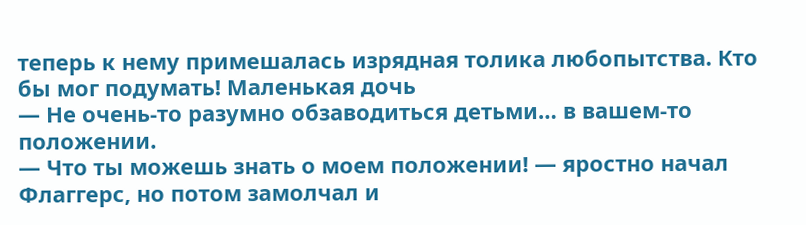теперь к нему примешалась изрядная толика любопытства. Кто бы мог подумать! Маленькая дочь
— Не очень-то разумно обзаводиться детьми… в вашем-то положении.
— Что ты можешь знать о моем положении! — яростно начал Флаггерс, но потом замолчал и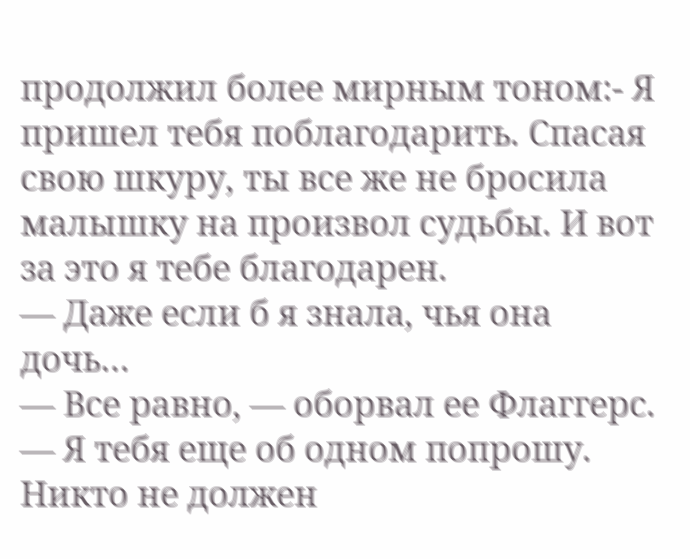продолжил более мирным тоном:- Я пришел тебя поблагодарить. Спасая свою шкуру, ты все же не бросила малышку на произвол судьбы. И вот за это я тебе благодарен.
— Даже если б я знала, чья она дочь…
— Все равно, — оборвал ее Флаггерс. — Я тебя еще об одном попрошу. Никто не должен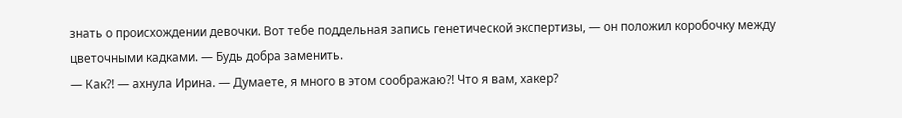знать о происхождении девочки. Вот тебе поддельная запись генетической экспертизы, — он положил коробочку между цветочными кадками. — Будь добра заменить.
— Как?! — ахнула Ирина. — Думаете, я много в этом соображаю?! Что я вам, хакер?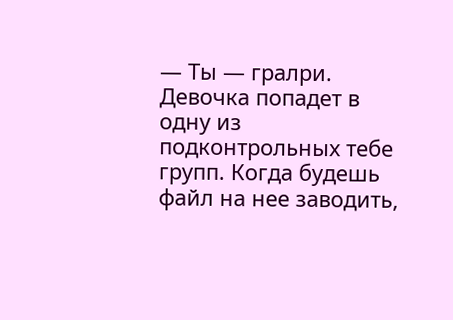— Ты — гралри. Девочка попадет в одну из подконтрольных тебе групп. Когда будешь файл на нее заводить,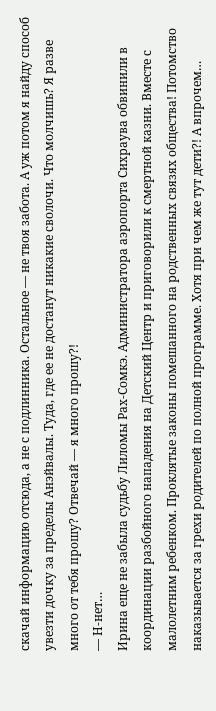скачай информацию отсюда, а не с подлинника. Остальное — не твоя забота. А уж потом я найду способ увезти дочку за пределы Анэйвалы. Туда, где ее не достанут никакие сволочи. Что молчишь? Я разве много от тебя прошу? Отвечай — я много прошу?!
— Н-нет…
Ирина еще не забыла судьбу Лиломы Рах-Сомкэ. Администратора аэропорта Сихраува обвинили в координации разбойного нападения на Детский Центр и приговорили к смертной казни. Вместе с малолетним ребенком. Проклятые законы помешанного на родственных связях общества! Потомство наказывается за грехи родителей по полной программе. Хотя при чем же тут дети?! А впрочем…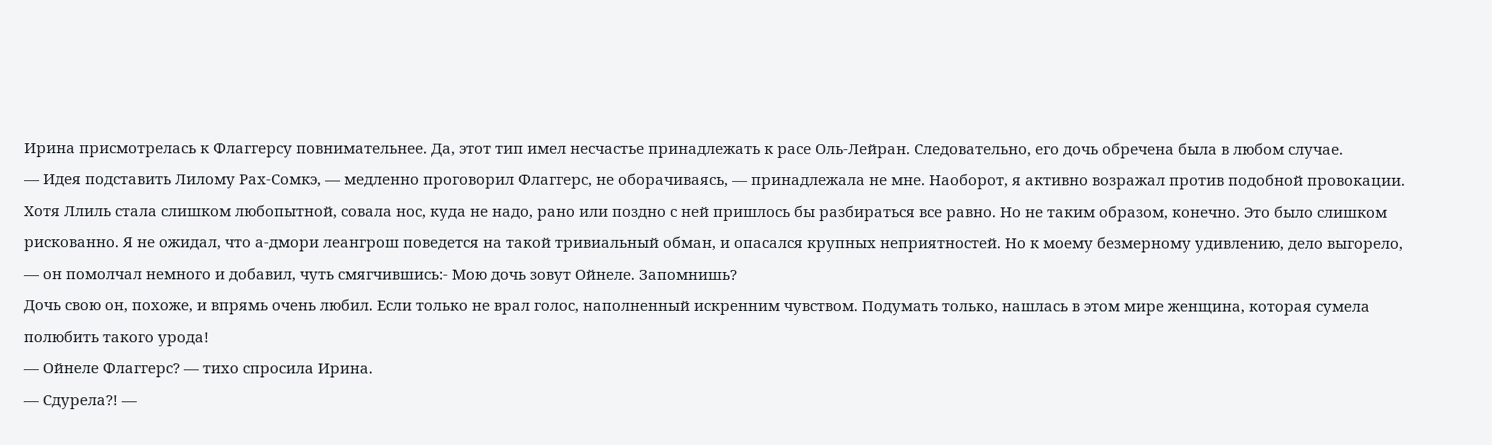Ирина присмотрелась к Флаггерсу повнимательнее. Да, этот тип имел несчастье принадлежать к расе Оль-Лейран. Следовательно, его дочь обречена была в любом случае.
— Идея подставить Лилому Рах-Сомкэ, — медленно проговорил Флаггерс, не оборачиваясь, — принадлежала не мне. Наоборот, я активно возражал против подобной провокации. Хотя Ллиль стала слишком любопытной, совала нос, куда не надо, рано или поздно с ней пришлось бы разбираться все равно. Но не таким образом, конечно. Это было слишком рискованно. Я не ожидал, что а-дмори леангрош поведется на такой тривиальный обман, и опасался крупных неприятностей. Но к моему безмерному удивлению, дело выгорело, — он помолчал немного и добавил, чуть смягчившись:- Мою дочь зовут Ойнеле. Запомнишь?
Дочь свою он, похоже, и впрямь очень любил. Если только не врал голос, наполненный искренним чувством. Подумать только, нашлась в этом мире женщина, которая сумела полюбить такого урода!
— Ойнеле Флаггерс? — тихо спросила Ирина.
— Сдурела?! —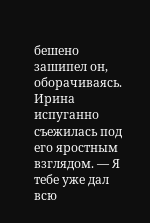бешено зашипел он, оборачиваясь. Ирина испуганно съежилась под его яростным взглядом. — Я тебе уже дал всю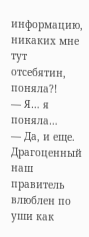информацию, никаких мне тут отсебятин, поняла?!
— Я… я поняла…
— Да, и еще. Драгоценный наш правитель влюблен по уши как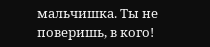мальчишка. Ты не поверишь, в кого!